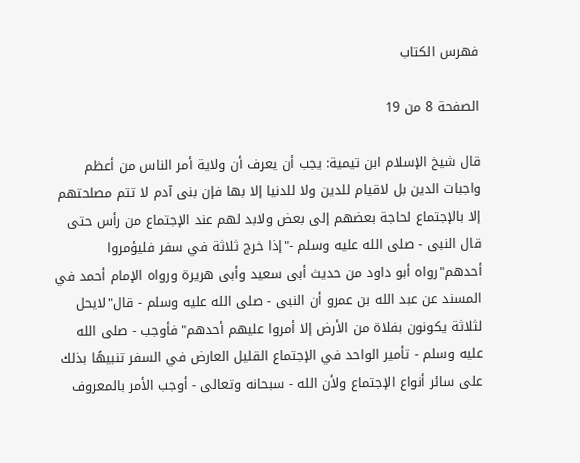فهرس الكتاب

الصفحة 8 من 19

قال شيخ الإسلام ابن تيمية: يجب أن يعرف أن ولاية أمر الناس من أعظم واجبات الدين بل لاقيام للدين ولا للدنيا إلا بها فإن بنى آدم لا تتم مصلحتهم إلا بالإجتماع لحاجة بعضهم إلى بعض ولابد لهم عند الإجتماع من رأس حتى قال النبى - صلى الله عليه وسلم -"إذا خرج ثلاثة في سفر فليؤمروا أحدهم"رواه أبو داود من حديث أبى سعيد وأبى هريرة ورواه الإمام أحمد في المسند عن عبد الله بن عمرو أن النبى - صلى الله عليه وسلم - قال"لايحل لثلاثة يكونون بفلاة من الأرض إلا أمروا عليهم أحدهم"فأوجب - صلى الله عليه وسلم - تأمير الواحد في الإجتماع القليل العارض في السفر تنبيهًا بذلك على سائر أنواع الإجتماع ولأن الله - سبحانه وتعالى - أوجب الأمر بالمعروف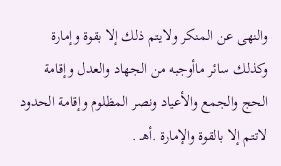والنهى عن المنكر ولايتم ذلك إلا بقوة وإمارة وكذلك سائر ماأوجبه من الجهاد والعدل وإقامة الحج والجمع والأعياد ونصر المظلوم وإقامة الحدود لاتتم إلا بالقوة والإمارة .أهـ .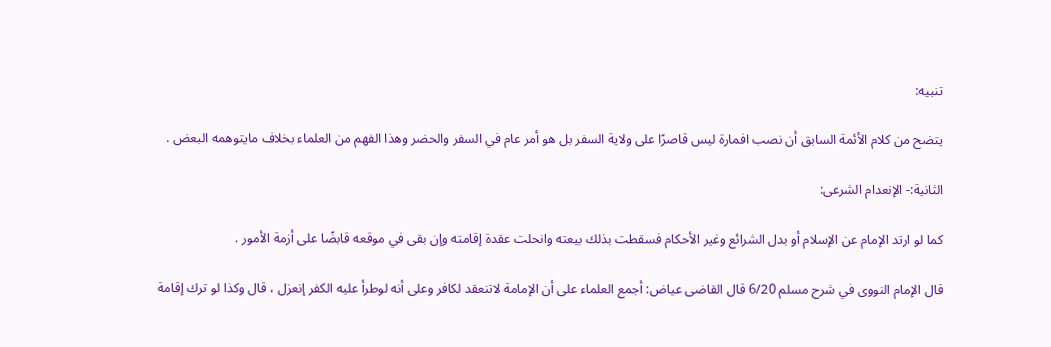تنبيه:

يتضح من كلام الأئمة السابق أن نصب افمارة ليس قاصرًا على ولاية السفر بل هو أمر عام في السفر والحضر وهذا الفهم من العلماء بخلاف مايتوهمه البعض .

الثانية:- الإنعدام الشرعى:

كما لو ارتد الإمام عن الإسلام أو بدل الشرائع وغير الأحكام فسقطت بذلك بيعته وانحلت عقدة إقامته وإن بقى في موقعه قابضًا على أزمة الأمور .

قال الإمام النووى في شرح مسلم 6/20 قال القاضى عياض: أجمع العلماء على أن الإمامة لاتنعقد لكافر وعلى أنه لوطرأ عليه الكفر إنعزل ، قال وكذا لو ترك إقامة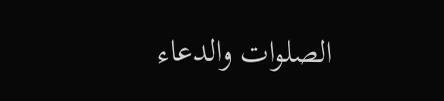الصلوات والدعاء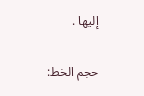إليها .

حجم الخط: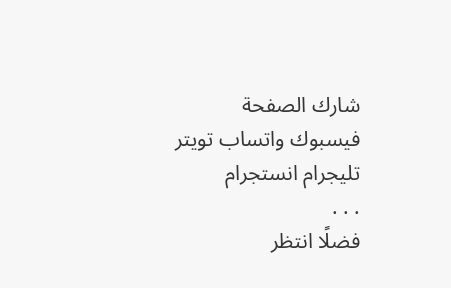شارك الصفحة
فيسبوك واتساب تويتر تليجرام انستجرام
. . .
فضلًا انتظر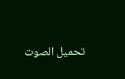تحميل الصوت